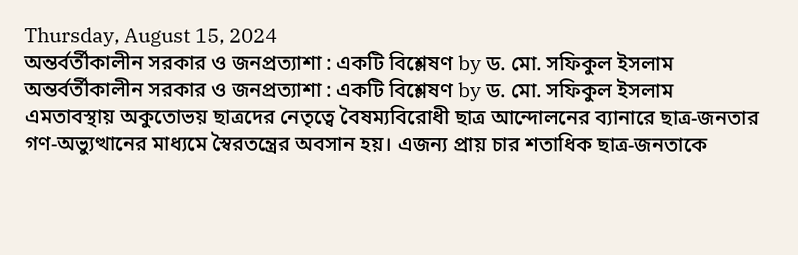Thursday, August 15, 2024
অন্তর্বর্তীকালীন সরকার ও জনপ্রত্যাশা : একটি বিশ্লেষণ by ড. মো. সফিকুল ইসলাম
অন্তর্বর্তীকালীন সরকার ও জনপ্রত্যাশা : একটি বিশ্লেষণ by ড. মো. সফিকুল ইসলাম
এমতাবস্থায় অকুতোভয় ছাত্রদের নেতৃত্বে বৈষম্যবিরোধী ছাত্র আন্দোলনের ব্যানারে ছাত্র-জনতার গণ-অভ্যুত্থানের মাধ্যমে স্বৈরতন্ত্রের অবসান হয়। এজন্য প্রায় চার শতাধিক ছাত্র-জনতাকে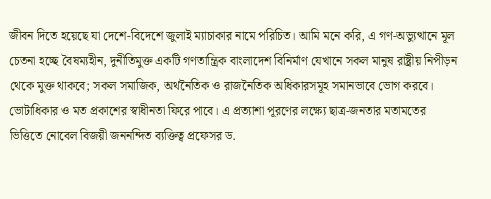জীবন দিতে হয়েছে যা দেশে-বিদেশে জুলাই ম্যাচাকার নামে পরিচিত। আমি মনে করি, এ গণ-অভ্যুত্থানে মূল চেতনা হচ্ছে বৈষম্যহীন, দুনীতিমুক্ত একটি গণতান্ত্রিক বাংলাদেশ বিনির্মাণ যেখানে সকল মানুষ রাষ্ট্রীয় নিপীড়ন থেকে মুক্ত থাকবে; সকল সমাজিক, অর্থনৈতিক ও রাজনৈতিক অধিকারসমূহ সমানভাবে ভোগ করবে। ভোটাধিকার ও মত প্রকাশের স্বাধীনতা ফিরে পাবে। এ প্রত্যাশা পূরণের লক্ষ্যে ছাত্র-জনতার মতামতের ভিত্তিতে নোবেল বিজয়ী জননন্দিত ব্যক্তিত্ব প্রফেসর ড.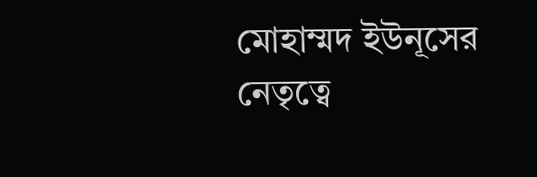মোহাম্মদ ইউনূসের নেতৃত্বে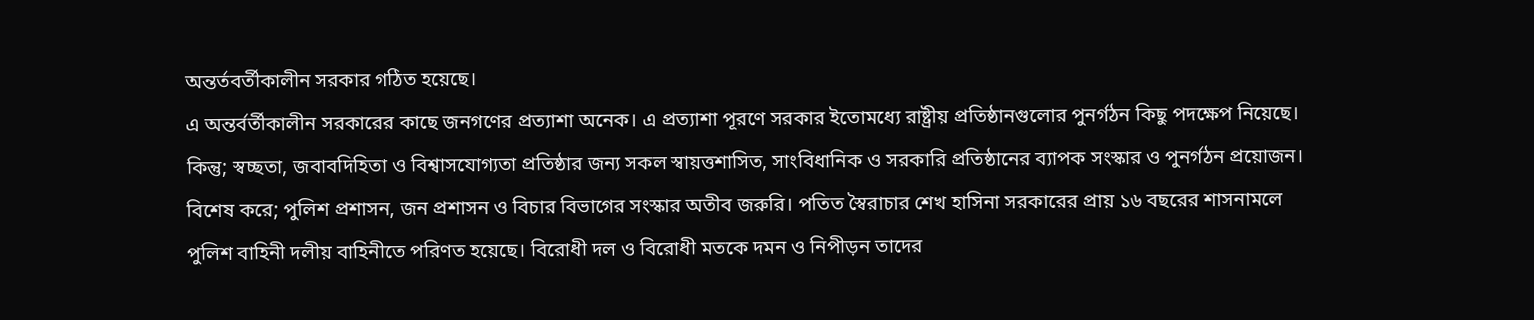অন্তর্তবর্তীকালীন সরকার গঠিত হয়েছে।
এ অন্তর্বর্তীকালীন সরকারের কাছে জনগণের প্রত্যাশা অনেক। এ প্রত্যাশা পূরণে সরকার ইতোমধ্যে রাষ্ট্রীয় প্রতিষ্ঠানগুলোর পুনর্গঠন কিছু পদক্ষেপ নিয়েছে। কিন্তু; স্বচ্ছতা, জবাবদিহিতা ও বিশ্বাসযোগ্যতা প্রতিষ্ঠার জন্য সকল স্বায়ত্তশাসিত, সাংবিধানিক ও সরকারি প্রতিষ্ঠানের ব্যাপক সংস্কার ও পুনর্গঠন প্রয়োজন। বিশেষ করে; পুলিশ প্রশাসন, জন প্রশাসন ও বিচার বিভাগের সংস্কার অতীব জরুরি। পতিত স্বৈরাচার শেখ হাসিনা সরকারের প্রায় ১৬ বছরের শাসনামলে পুলিশ বাহিনী দলীয় বাহিনীতে পরিণত হয়েছে। বিরোধী দল ও বিরোধী মতকে দমন ও নিপীড়ন তাদের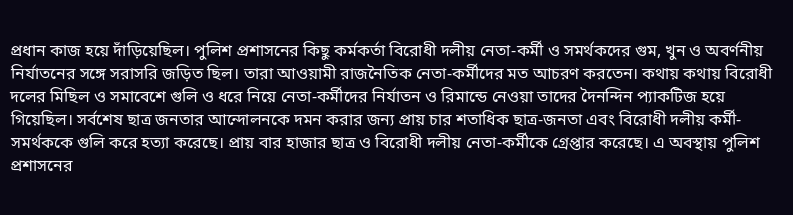প্রধান কাজ হয়ে দাঁড়িয়েছিল। পুলিশ প্রশাসনের কিছু কর্মকর্তা বিরোধী দলীয় নেতা-কর্মী ও সমর্থকদের গুম, খুন ও অবর্ণনীয় নির্যাতনের সঙ্গে সরাসরি জড়িত ছিল। তারা আওয়ামী রাজনৈতিক নেতা-কর্মীদের মত আচরণ করতেন। কথায় কথায় বিরোধী দলের মিছিল ও সমাবেশে গুলি ও ধরে নিয়ে নেতা-কর্মীদের নির্যাতন ও রিমান্ডে নেওয়া তাদের দৈনন্দিন প্যাকটিজ হয়ে গিয়েছিল। সর্বশেষ ছাত্র জনতার আন্দোলনকে দমন করার জন্য প্রায় চার শতাধিক ছাত্র-জনতা এবং বিরোধী দলীয় কর্মী-সমর্থককে গুলি করে হত্যা করেছে। প্রায় বার হাজার ছাত্র ও বিরোধী দলীয় নেতা-কর্মীকে গ্রেপ্তার করেছে। এ অবস্থায় পুলিশ প্রশাসনের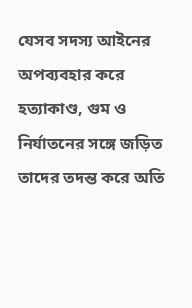যেসব সদস্য আইনের অপব্যবহার করে হত্যাকাণ্ড, গুম ও নির্যাতনের সঙ্গে জড়িত তাদের তদন্ত করে অতি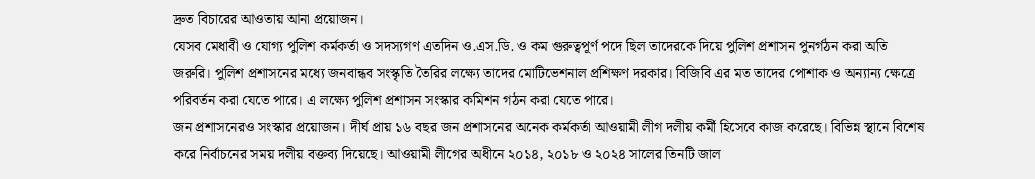দ্রুত বিচারের আওতায় আনা প্রয়োজন।
যেসব মেধাবী ও যোগ্য পুলিশ কর্মকর্তা ও সদস্যগণ এতদিন ও.এস.ডি. ও কম গুরুত্বপূর্ণ পদে ছিল তাদেরকে দিয়ে পুলিশ প্রশাসন পুনর্গঠন করা অতি জরুরি। পুলিশ প্রশাসনের মধ্যে জনবান্ধব সংস্কৃতি তৈরির লক্ষ্যে তাদের মোটিভেশনাল প্রশিক্ষণ দরকার। বিজিবি এর মত তাদের পোশাক ও অন্যান্য ক্ষেত্রে পরিবর্তন করা যেতে পারে। এ লক্ষ্যে পুলিশ প্রশাসন সংস্কার কমিশন গঠন করা যেতে পারে।
জন প্রশাসনেরও সংস্কার প্রয়োজন। দীর্ঘ প্রায় ১৬ বছর জন প্রশাসনের অনেক কর্মকর্তা আওয়ামী লীগ দলীয় কর্মী হিসেবে কাজ করেছে। বিভিন্ন স্থানে বিশেষ করে নির্বাচনের সময় দলীয় বক্তব্য দিয়েছে। আওয়ামী লীগের অধীনে ২০১৪, ২০১৮ ও ২০২৪ সালের তিনটি জাল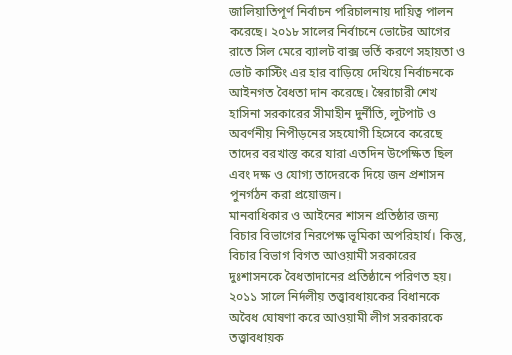জালিয়াতিপূর্ণ নির্বাচন পরিচালনায় দায়িত্ব পালন করেছে। ২০১৮ সালের নির্বাচনে ভোটের আগের রাতে সিল মেরে ব্যালট বাক্স ভর্তি করণে সহায়তা ও ভোট কাস্টিং এর হার বাড়িয়ে দেখিয়ে নির্বাচনকে আইনগত বৈধতা দান করেছে। স্বৈরাচারী শেখ হাসিনা সরকারের সীমাহীন দুর্নীতি, লুটপাট ও অবর্ণনীয় নিপীড়নের সহযোগী হিসেবে করেছে তাদের বরখাস্ত করে যারা এতদিন উপেক্ষিত ছিল এবং দক্ষ ও যোগ্য তাদেরকে দিয়ে জন প্রশাসন পুনর্গঠন করা প্রয়োজন।
মানবাধিকার ও আইনের শাসন প্রতিষ্ঠার জন্য বিচার বিভাগের নিরপেক্ষ ভূমিকা অপরিহার্য। কিন্তু, বিচার বিভাগ বিগত আওয়ামী সরকারের দুঃশাসনকে বৈধতাদানের প্রতিষ্ঠানে পরিণত হয়। ২০১১ সালে নির্দলীয় তত্ত্বাবধায়কের বিধানকে অবৈধ ঘোষণা করে আওয়ামী লীগ সরকারকে তত্ত্বাবধায়ক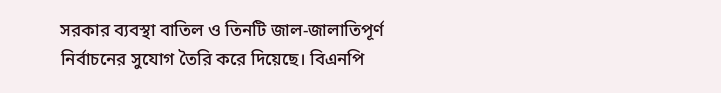সরকার ব্যবস্থা বাতিল ও তিনটি জাল-জালাতিপূর্ণ নির্বাচনের সুযোগ তৈরি করে দিয়েছে। বিএনপি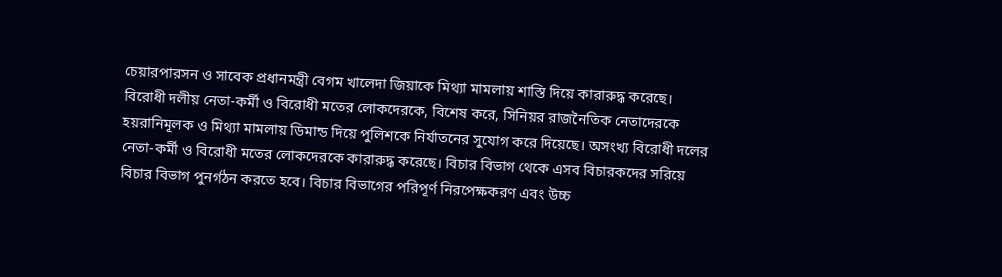চেয়ারপারসন ও সাবেক প্রধানমন্ত্রী বেগম খালেদা জিয়াকে মিথ্যা মামলায় শাস্তি দিয়ে কারারুদ্ধ করেছে। বিরোধী দলীয় নেতা-কর্মী ও বিরোধী মতের লোকদেরকে, বিশেষ করে, সিনিয়র রাজনৈতিক নেতাদেরকে হয়রানিমূলক ও মিথ্যা মামলায় ডিমান্ড দিয়ে পুলিশকে নির্যাতনের সুযোগ করে দিয়েছে। অসংখ্য বিরোধী দলের নেতা-কর্মী ও বিরোধী মতের লোকদেরকে কারারুদ্ধ করেছে। বিচার বিভাগ থেকে এসব বিচারকদের সরিয়ে বিচার বিভাগ পুনর্গঠন করতে হবে। বিচার বিভাগের পরিপূর্ণ নিরপেক্ষকরণ এবং উচ্চ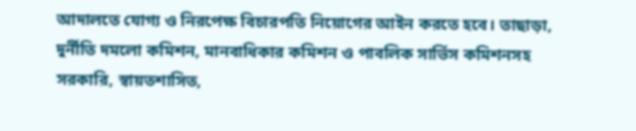আদালতে যোগ্য ও নিরপেক্ষ বিচারপতি নিয়োগের আইন করতে হবে। তাছাড়া, দুর্নীতি দমলো কমিশন, মানবাধিকার কমিশন ও পাবলিক সার্ভিস কমিশনসহ সরকারি, স্বায়তশাসিত,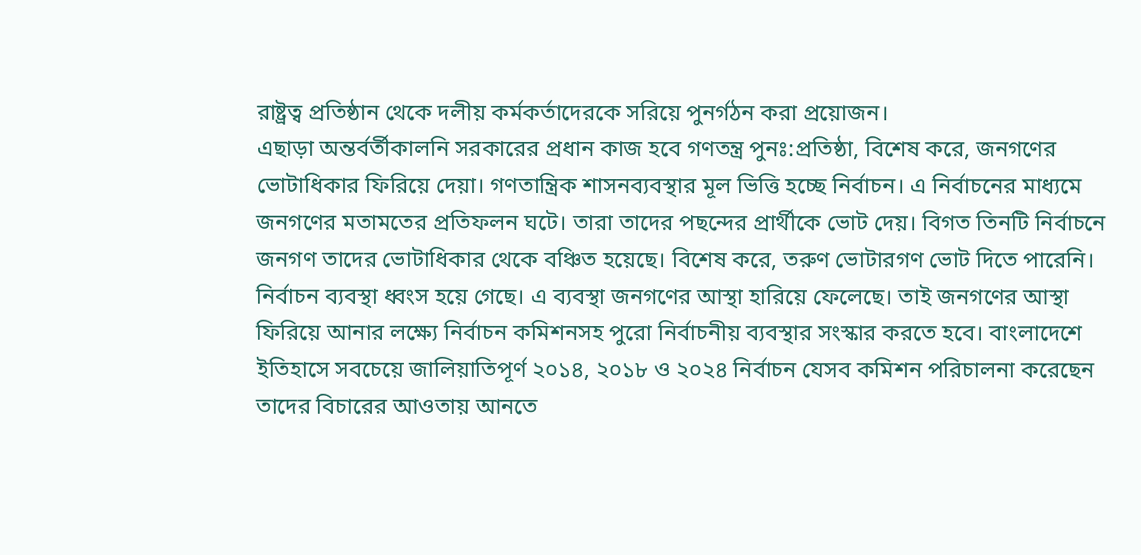রাষ্ট্রত্ব প্রতিষ্ঠান থেকে দলীয় কর্মকর্তাদেরকে সরিয়ে পুনর্গঠন করা প্রয়োজন।
এছাড়া অন্তর্বর্তীকালনি সরকারের প্রধান কাজ হবে গণতন্ত্র পুনঃ:প্রতিষ্ঠা, বিশেষ করে, জনগণের ভোটাধিকার ফিরিয়ে দেয়া। গণতান্ত্রিক শাসনব্যবস্থার মূল ভিত্তি হচ্ছে নির্বাচন। এ নির্বাচনের মাধ্যমে জনগণের মতামতের প্রতিফলন ঘটে। তারা তাদের পছন্দের প্রার্থীকে ভোট দেয়। বিগত তিনটি নির্বাচনে জনগণ তাদের ভোটাধিকার থেকে বঞ্চিত হয়েছে। বিশেষ করে, তরুণ ভোটারগণ ভোট দিতে পারেনি। নির্বাচন ব্যবস্থা ধ্বংস হয়ে গেছে। এ ব্যবস্থা জনগণের আস্থা হারিয়ে ফেলেছে। তাই জনগণের আস্থা ফিরিয়ে আনার লক্ষ্যে নির্বাচন কমিশনসহ পুরো নির্বাচনীয় ব্যবস্থার সংস্কার করতে হবে। বাংলাদেশে ইতিহাসে সবচেয়ে জালিয়াতিপূর্ণ ২০১৪, ২০১৮ ও ২০২৪ নির্বাচন যেসব কমিশন পরিচালনা করেছেন তাদের বিচারের আওতায় আনতে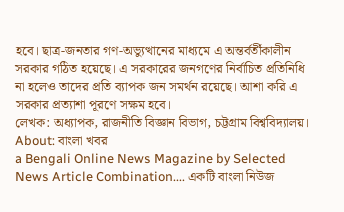হবে। ছাত্র-জনতার গণ-অভ্যুত্থানের মাধ্যমে এ অন্তর্বর্তীকালীন সরকার গঠিত হয়েছে। এ সরকারের জনগণের নির্বাচিত প্রতিনিধি না হলেও তাদের প্রতি ব্যাপক জন সমর্থন রয়েছে। আশা করি এ সরকার প্রত্যাশা পূরণে সক্ষম হবে।
লেখক: অধ্যাপক, রাজনীতি বিজ্ঞান বিভাগ, চট্টগ্রাম বিশ্ববিদ্যালয়।
About: বাংলা খবর
a Bengali Online News Magazine by Selected News Article Combination.... একটি বাংলা নিউজ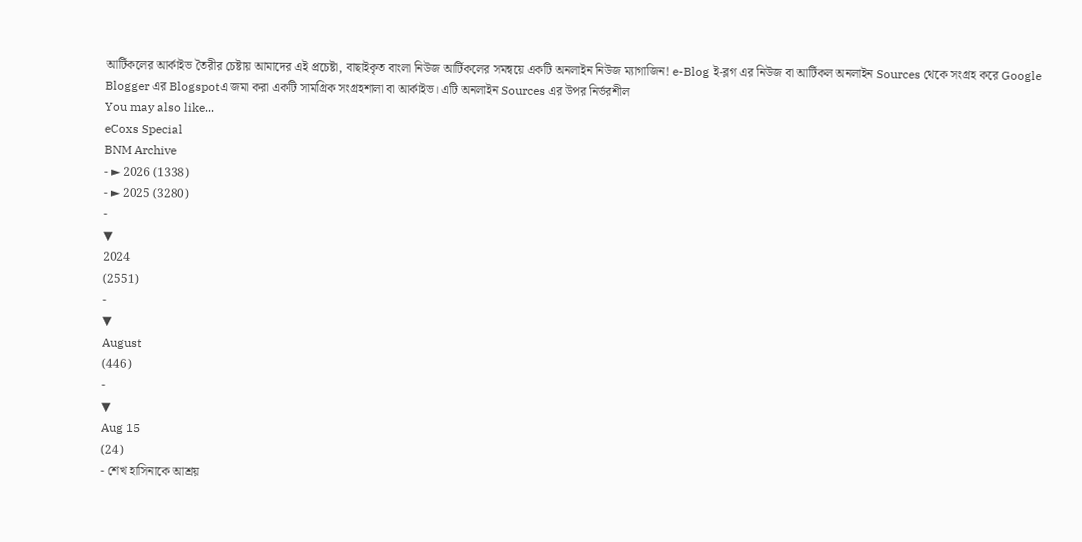আর্টিকলের আর্কাইভ তৈরীর চেষ্টায় আমাদের এই প্রচেষ্টা, বাছাইকৃত বাংলা নিউজ আর্টিকলের সমন্বয়ে একটি অনলাইন নিউজ ম্যাগাজিন! e-Blog ই-ব্লগ এর নিউজ বা আর্টিকল অনলাইন Sources থেকে সংগ্রহ করে Google Blogger এর Blogspotএ জমা করা একটি সামগ্রিক সংগ্রহশালা বা আর্কাইভ। এটি অনলাইন Sources এর উপর নির্ভরশীল
You may also like...
eCoxs Special
BNM Archive
- ► 2026 (1338)
- ► 2025 (3280)
-
▼
2024
(2551)
-
▼
August
(446)
-
▼
Aug 15
(24)
- শেখ হাসিনাকে আশ্রয়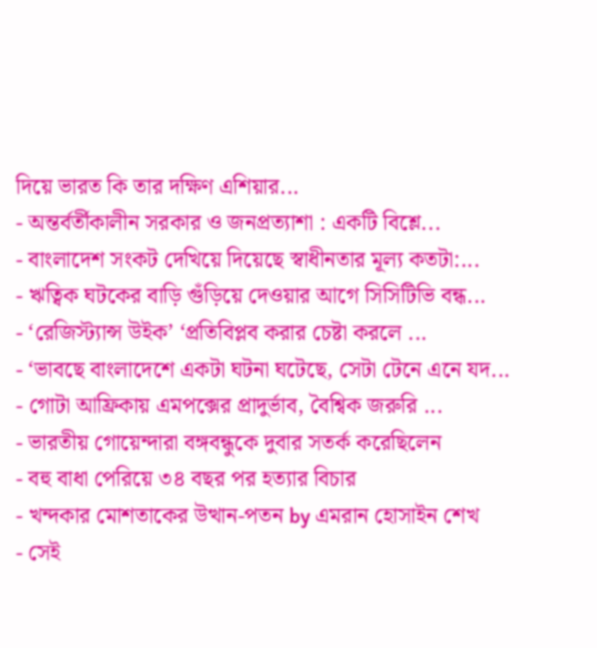দিয়ে ভারত কি তার দক্ষিণ এশিয়ার...
- অন্তর্বর্তীকালীন সরকার ও জনপ্রত্যাশা : একটি বিশ্লে...
- বাংলাদেশ সংকট দেখিয়ে দিয়েছে স্বাধীনতার মূল্য কতটা:...
- ঋত্বিক ঘটকের বাড়ি গুঁড়িয়ে দেওয়ার আগে সিসিটিভি বন্ধ...
- ‘রেজিস্ট্যান্স উইক’ ‘প্রতিবিপ্লব করার চেষ্টা করলে ...
- ‘ভাবছে বাংলাদেশে একটা ঘটনা ঘটেছে, সেটা টেনে এনে যদ...
- গোটা আফ্রিকায় এমপক্সের প্রাদুর্ভাব, বৈশ্বিক জরুরি ...
- ভারতীয় গোয়েন্দারা বঙ্গবন্ধুকে দুবার সতর্ক করেছিলেন
- বহু বাধা পেরিয়ে ৩৪ বছর পর হত্যার বিচার
- খন্দকার মোশতাকের উত্থান-পতন by এমরান হোসাইন শেখ
- সেই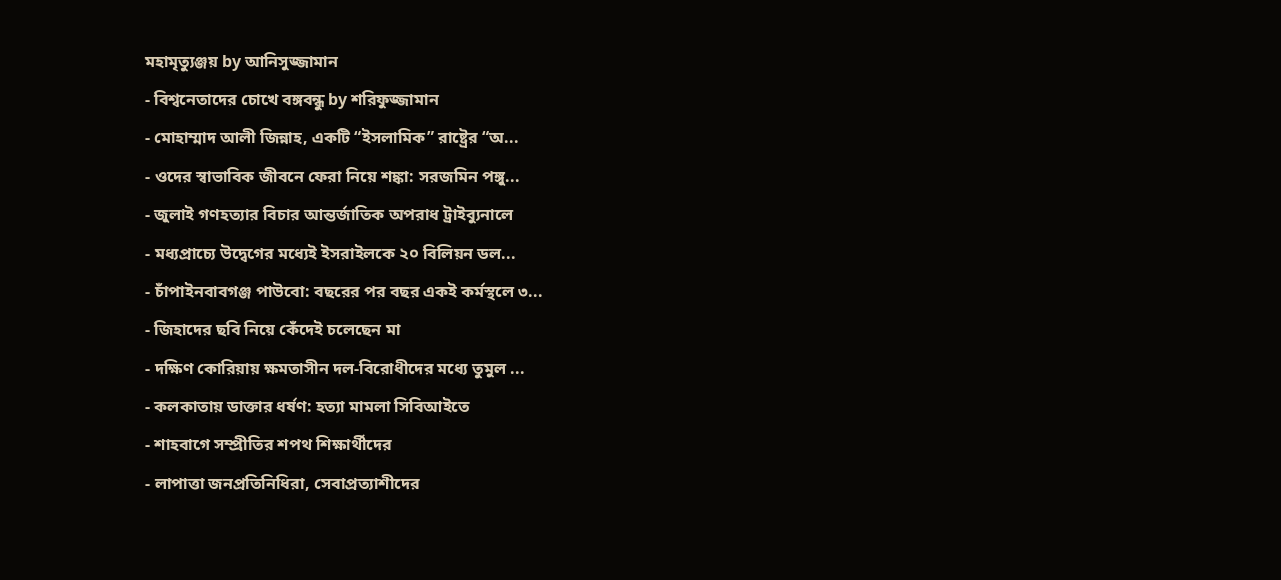মহামৃত্যুঞ্জয় by আনিসুজ্জামান
- বিশ্বনেতাদের চোখে বঙ্গবন্ধু by শরিফুজ্জামান
- মোহাম্মাদ আলী জিন্নাহ, একটি “ইসলামিক” রাষ্ট্রের “অ...
- ওদের স্বাভাবিক জীবনে ফেরা নিয়ে শঙ্কা: সরজমিন পঙ্গু...
- জুলাই গণহত্যার বিচার আন্তর্জাতিক অপরাধ ট্রাইব্যুনালে
- মধ্যপ্রাচ্যে উদ্বেগের মধ্যেই ইসরাইলকে ২০ বিলিয়ন ডল...
- চাঁপাইনবাবগঞ্জ পাউবো: বছরের পর বছর একই কর্মস্থলে ৩...
- জিহাদের ছবি নিয়ে কেঁদেই চলেছেন মা
- দক্ষিণ কোরিয়ায় ক্ষমতাসীন দল-বিরোধীদের মধ্যে তুমুল ...
- কলকাতায় ডাক্তার ধর্ষণ: হত্যা মামলা সিবিআইতে
- শাহবাগে সম্প্রীতির শপথ শিক্ষার্থীদের
- লাপাত্তা জনপ্রতিনিধিরা, সেবাপ্রত্যাশীদের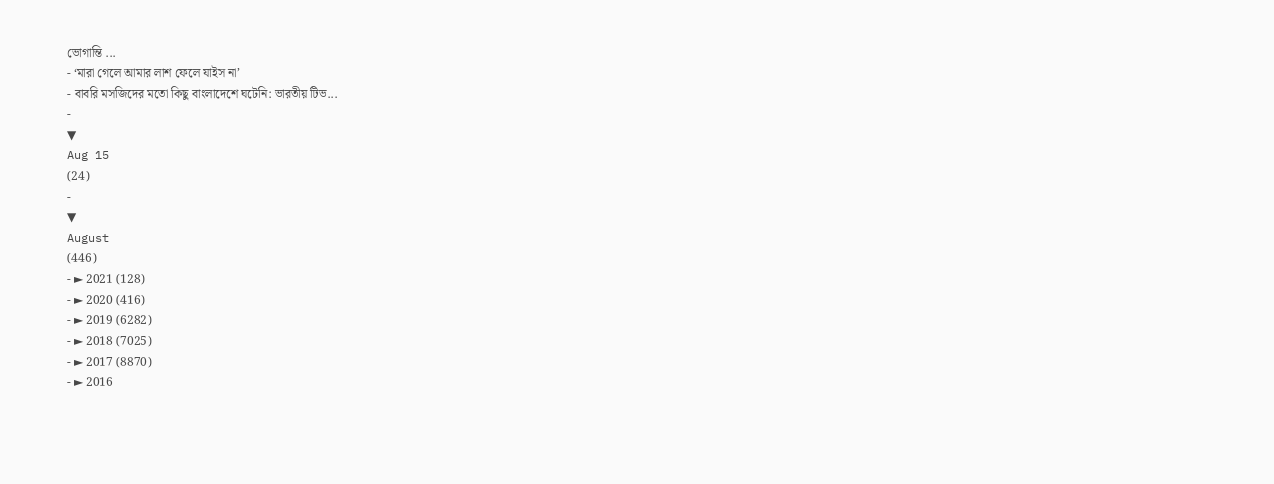ভোগান্তি ...
- ‘মারা গেলে আমার লাশ ফেলে যাইস না’
- বাবরি মসজিদের মতো কিছু বাংলাদেশে ঘটেনি: ভারতীয় টিভ...
-
▼
Aug 15
(24)
-
▼
August
(446)
- ► 2021 (128)
- ► 2020 (416)
- ► 2019 (6282)
- ► 2018 (7025)
- ► 2017 (8870)
- ► 2016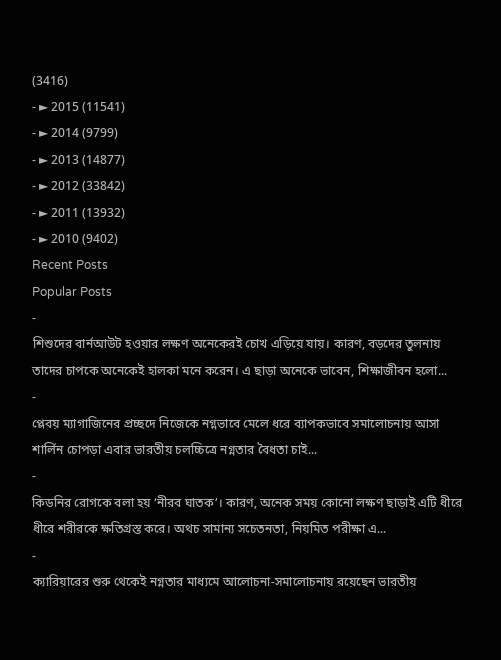(3416)
- ► 2015 (11541)
- ► 2014 (9799)
- ► 2013 (14877)
- ► 2012 (33842)
- ► 2011 (13932)
- ► 2010 (9402)
Recent Posts
Popular Posts
-
শিশুদের বার্নআউট হওয়ার লক্ষণ অনেকেরই চোখ এড়িয়ে যায়। কারণ, বড়দের তুলনায় তাদের চাপকে অনেকেই হালকা মনে করেন। এ ছাড়া অনেকে ভাবেন, শিক্ষাজীবন হলো...
-
প্লেবয় ম্যাগাজিনের প্রচ্ছদে নিজেকে নগ্নভাবে মেলে ধরে ব্যাপকভাবে সমালোচনায় আসা শার্লিন চোপড়া এবার ভারতীয় চলচ্চিত্রে নগ্নতার বৈধতা চাই...
-
কিডনির রোগকে বলা হয় ‘নীরব ঘাতক’। কারণ, অনেক সময় কোনো লক্ষণ ছাড়াই এটি ধীরে ধীরে শরীরকে ক্ষতিগ্রস্ত করে। অথচ সামান্য সচেতনতা, নিয়মিত পরীক্ষা এ...
-
ক্যারিয়ারের শুরু থেকেই নগ্নতার মাধ্যমে আলোচনা-সমালোচনায় রয়েছেন ভারতীয়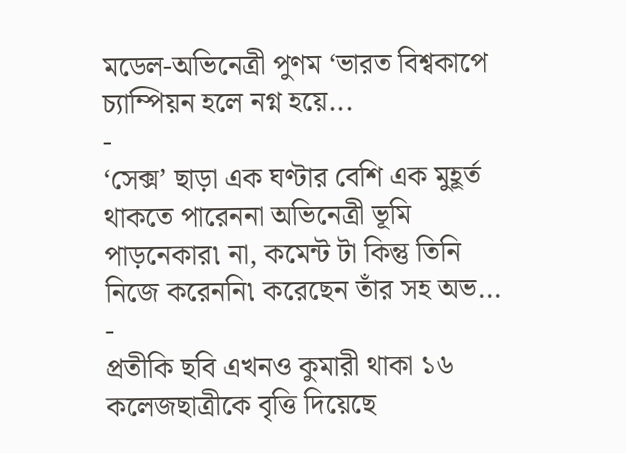মডেল-অভিনেত্রী পুণম ‘ভারত বিশ্বকাপে চ্যাম্পিয়ন হলে নগ্ন হয়ে...
-
‘সেক্স’ ছাড়া এক ঘণ্টার বেশি এক মুহূর্ত থাকতে পারেননা অভিনেত্রী ভূমি পাড়নেকার৷ না, কমেন্ট টা কিন্তু তিনি নিজে করেননি৷ করেছেন তাঁর সহ অভ...
-
প্রতীকি ছবি এখনও কুমারী থাকা ১৬ কলেজছাত্রীকে বৃত্তি দিয়েছে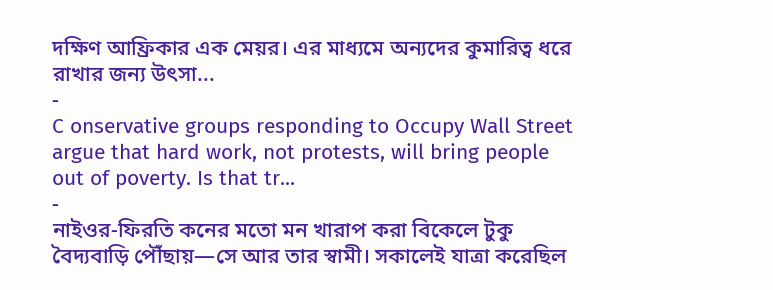দক্ষিণ আফ্রিকার এক মেয়র। এর মাধ্যমে অন্যদের কুমারিত্ব ধরে রাখার জন্য উৎসা...
-
C onservative groups responding to Occupy Wall Street argue that hard work, not protests, will bring people out of poverty. Is that tr...
-
নাইওর-ফিরতি কনের মতো মন খারাপ করা বিকেলে টুকু বৈদ্যবাড়ি পৌঁছায়—সে আর তার স্বামী। সকালেই যাত্রা করেছিল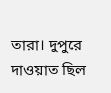তারা। দুপুরে দাওয়াত ছিল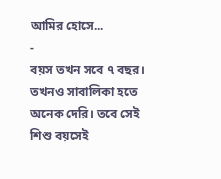আমির হোসে...
-
বয়স তখন সবে ৭ বছর। তখনও সাবালিকা হতে অনেক দেরি। তবে সেই শিশু বয়সেই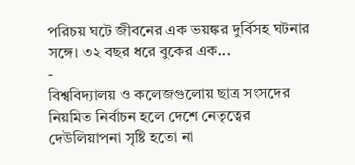পরিচয় ঘটে জীবনের এক ভয়ঙ্কর দুর্বিসহ ঘটনার সঙ্গে। ৩২ বছর ধরে বুকের এক...
-
বিশ্ববিদ্যালয় ও কলেজগুলোয় ছাত্র সংসদের নিয়মিত নির্বাচন হলে দেশে নেতৃত্বের দেউলিয়াপনা সৃষ্টি হতো না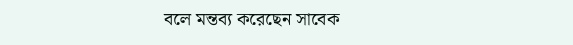বলে মন্তব্য করেছেন সাবেক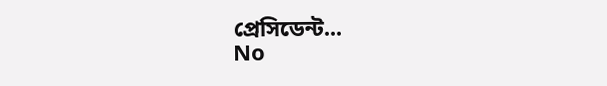প্রেসিডেন্ট...
No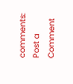comments:
Post a Comment